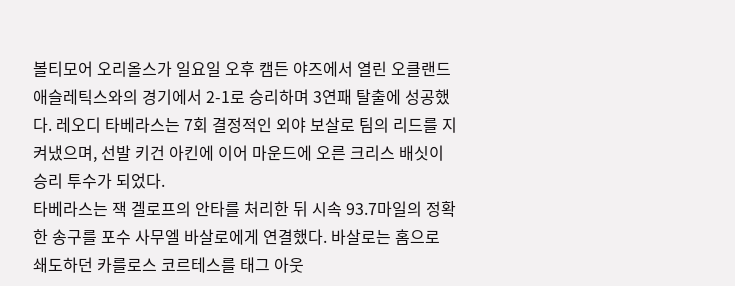볼티모어 오리올스가 일요일 오후 캠든 야즈에서 열린 오클랜드 애슬레틱스와의 경기에서 2-1로 승리하며 3연패 탈출에 성공했다. 레오디 타베라스는 7회 결정적인 외야 보살로 팀의 리드를 지켜냈으며, 선발 키건 아킨에 이어 마운드에 오른 크리스 배싯이 승리 투수가 되었다.
타베라스는 잭 겔로프의 안타를 처리한 뒤 시속 93.7마일의 정확한 송구를 포수 사무엘 바살로에게 연결했다. 바살로는 홈으로 쇄도하던 카를로스 코르테스를 태그 아웃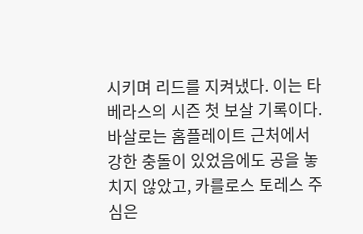시키며 리드를 지켜냈다. 이는 타베라스의 시즌 첫 보살 기록이다. 바살로는 홈플레이트 근처에서 강한 충돌이 있었음에도 공을 놓치지 않았고, 카를로스 토레스 주심은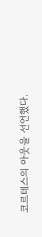코르테스의 아웃을 선언했다.